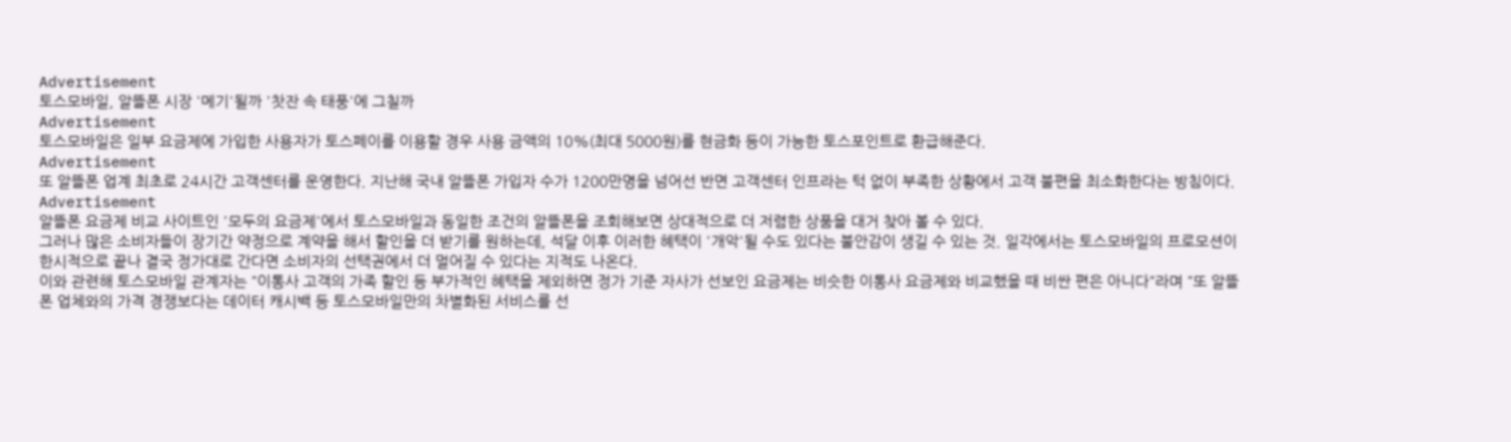Advertisement
토스모바일, 알뜰폰 시장 '메기'될까 '찻잔 속 태풍'에 그칠까
Advertisement
토스모바일은 일부 요금제에 가입한 사용자가 토스페이를 이용할 경우 사용 금액의 10%(최대 5000원)를 현금화 등이 가능한 토스포인트로 환급해준다.
Advertisement
또 알뜰폰 업계 최초로 24시간 고객센터를 운영한다. 지난해 국내 알뜰폰 가입자 수가 1200만명을 넘어선 반면 고객센터 인프라는 턱 없이 부족한 상황에서 고객 불편을 최소화한다는 방침이다.
Advertisement
알뜰폰 요금제 비교 사이트인 '모두의 요금제'에서 토스모바일과 동일한 조건의 알뜰폰을 조회해보면 상대적으로 더 저렴한 상품을 대거 찾아 볼 수 있다.
그러나 많은 소비자들이 장기간 약정으로 계약을 해서 할인을 더 받기를 원하는데, 석달 이후 이러한 혜택이 '개악'될 수도 있다는 불안감이 생길 수 있는 것. 일각에서는 토스모바일의 프로모션이 한시적으로 끝나 결국 정가대로 간다면 소비자의 선택권에서 더 멀어질 수 있다는 지적도 나온다.
이와 관련해 토스모바일 관계자는 "이통사 고객의 가족 할인 등 부가적인 혜택을 제외하면 정가 기준 자사가 선보인 요금제는 비슷한 이통사 요금제와 비교했을 때 비싼 편은 아니다"라며 "또 알뜰폰 업체와의 가격 경쟁보다는 데이터 캐시백 등 토스모바일만의 차별화된 서비스를 선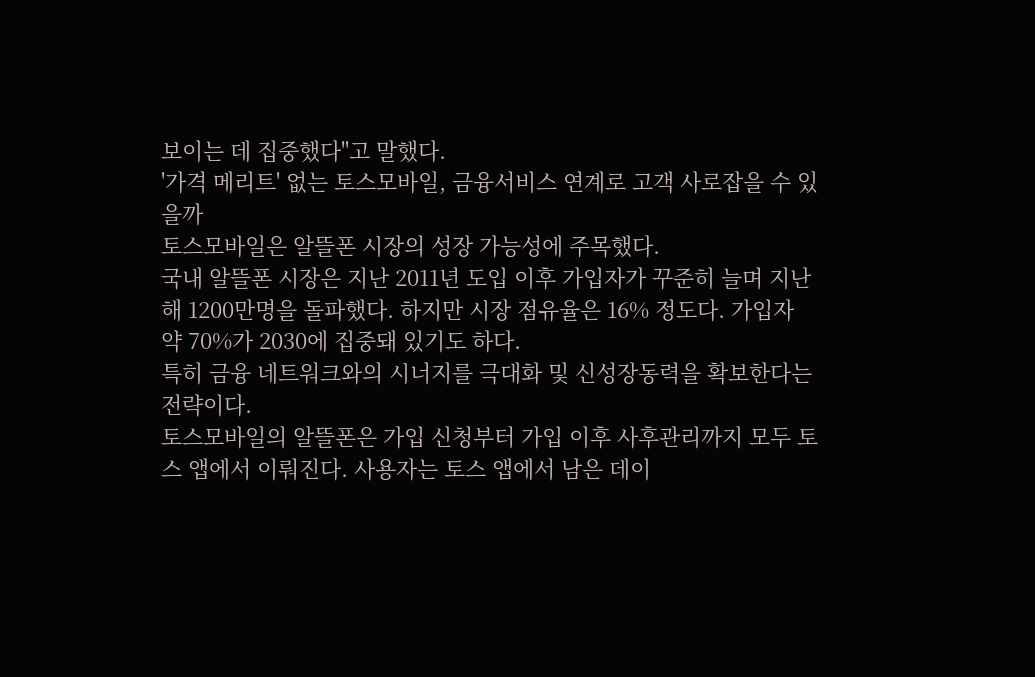보이는 데 집중했다"고 말했다.
'가격 메리트' 없는 토스모바일, 금융서비스 연계로 고객 사로잡을 수 있을까
토스모바일은 알뜰폰 시장의 성장 가능성에 주목했다.
국내 알뜰폰 시장은 지난 2011년 도입 이후 가입자가 꾸준히 늘며 지난해 1200만명을 돌파했다. 하지만 시장 점유율은 16% 정도다. 가입자 약 70%가 2030에 집중돼 있기도 하다.
특히 금융 네트워크와의 시너지를 극대화 및 신성장동력을 확보한다는 전략이다.
토스모바일의 알뜰폰은 가입 신청부터 가입 이후 사후관리까지 모두 토스 앱에서 이뤄진다. 사용자는 토스 앱에서 남은 데이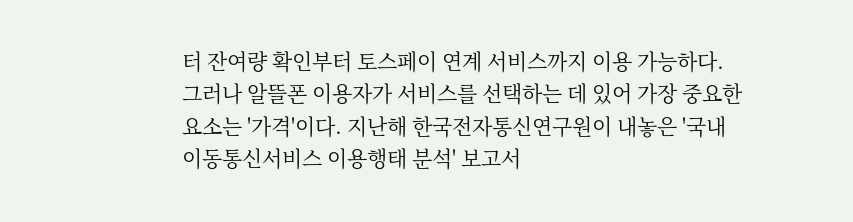터 잔여량 확인부터 토스페이 연계 서비스까지 이용 가능하다.
그러나 알뜰폰 이용자가 서비스를 선택하는 데 있어 가장 중요한 요소는 '가격'이다. 지난해 한국전자통신연구원이 내놓은 '국내 이동통신서비스 이용행태 분석' 보고서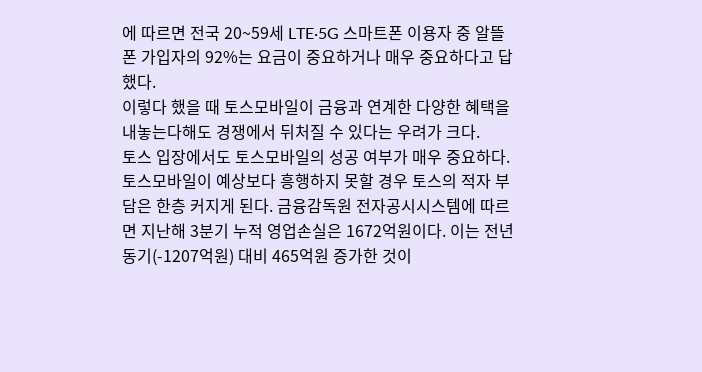에 따르면 전국 20~59세 LTE·5G 스마트폰 이용자 중 알뜰폰 가입자의 92%는 요금이 중요하거나 매우 중요하다고 답했다.
이렇다 했을 때 토스모바일이 금융과 연계한 다양한 혜택을 내놓는다해도 경쟁에서 뒤처질 수 있다는 우려가 크다.
토스 입장에서도 토스모바일의 성공 여부가 매우 중요하다. 토스모바일이 예상보다 흥행하지 못할 경우 토스의 적자 부담은 한층 커지게 된다. 금융감독원 전자공시시스템에 따르면 지난해 3분기 누적 영업손실은 1672억원이다. 이는 전년 동기(-1207억원) 대비 465억원 증가한 것이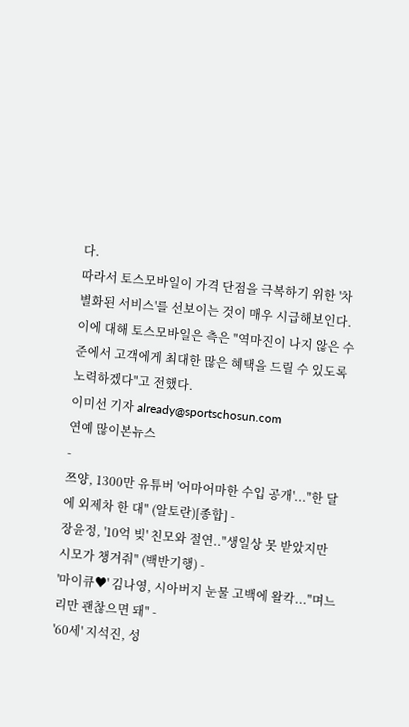다.
따라서 토스모바일이 가격 단점을 극복하기 위한 '차별화된 서비스'를 선보이는 것이 매우 시급해보인다.
이에 대해 토스모바일은 측은 "역마진이 나지 않은 수준에서 고객에게 최대한 많은 혜택을 드릴 수 있도록 노력하겠다"고 전했다.
이미선 기자 already@sportschosun.com
연예 많이본뉴스
-
쯔양, 1300만 유튜버 '어마어마한 수입 공개'..."한 달에 외제차 한 대" (알토란)[종합] -
장윤정, '10억 빚' 친모와 절연.."생일상 못 받았지만 시모가 챙겨줘" (백반기행) -
'마이큐♥' 김나영, 시아버지 눈물 고백에 왈칵..."며느리만 괜찮으면 돼" -
'60세' 지석진, 성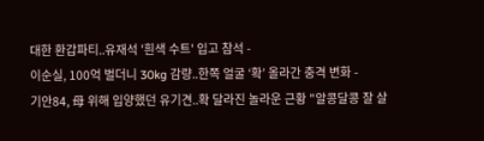대한 환갑파티..유재석 '흰색 수트' 입고 참석 -
이순실, 100억 벌더니 30kg 감량..한쪽 얼굴 ‘확’ 올라간 충격 변화 -
기안84, 母 위해 입양했던 유기견..확 달라진 놀라운 근황 "알콩달콩 잘 살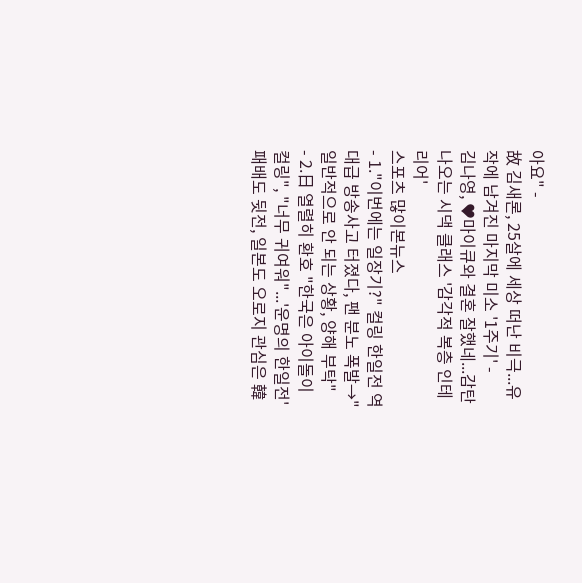아요" -
故 김새론, 25살에 세상 떠난 비극...유작에 남겨진 마지막 미소 '1주기' -
김나영, ♥마이큐와 결혼 잘했네...감탄 나오는 시댁 클래스 '감각적 복층 인테리어'
스포츠 많이본뉴스
- 1."이번에는 일장기?" 컬링 한일전 역대급 방송사고 터졌다, 팬 분노 폭발→"일반적으로 안 되는 상황, 양해 부탁"
- 2.日 열렬히 환호 "한국은 아이돌이 컬링", "너무 귀여워"...'운명의 한일전' 패배도 뒷전, 일본도 오로지 관심은 韓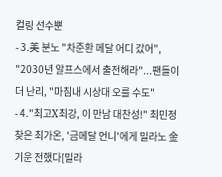컬링 선수뿐
- 3.美 분노 "차준환 메달 어디 갔어", "2030년 알프스에서 출전해라"...팬들이 더 난리, "마침내 시상대 오를 수도"
- 4."최고X최강, 이 만남 대찬성!" 최민정 찾은 최가온, '금메달 언니'에게 밀라노 金기운 전했다[밀라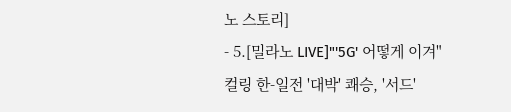노 스토리]
- 5.[밀라노 LIVE]"'5G' 어떻게 이겨" 컬링 한-일전 '대박' 쾌승, '서드'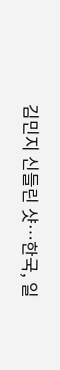김민지 신들린 샷…한국, 일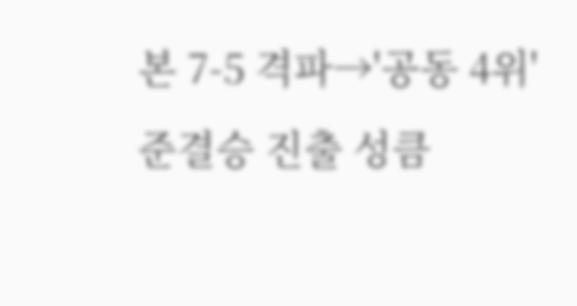본 7-5 격파→'공동 4위' 준결승 진출 성큼